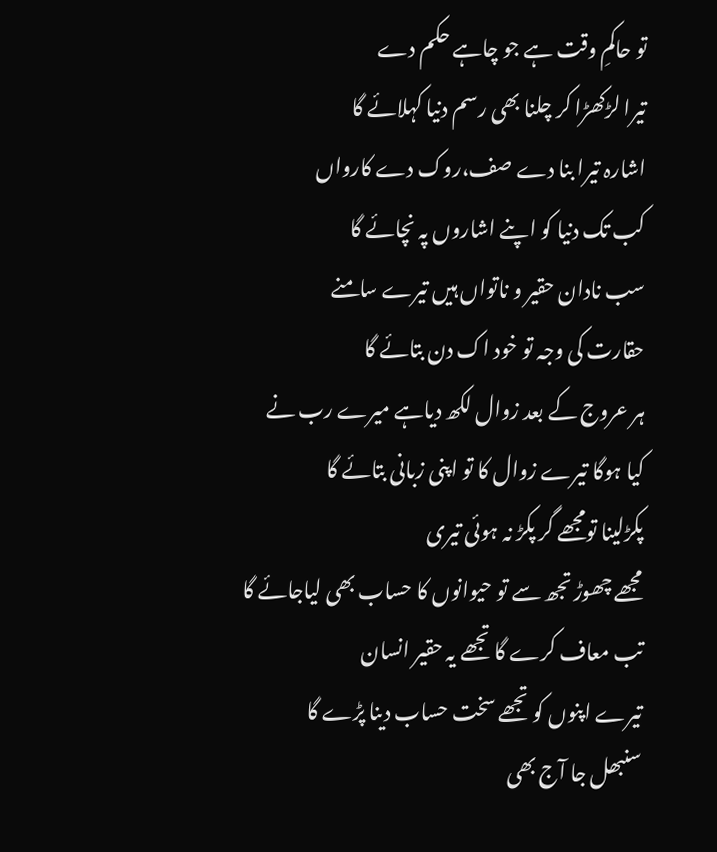تو حاکمِ وقت ہے جو چاہے حکم دے
تیرا لڑکھڑا کر چلنا بھی رسم دنیا کہلائے گا
اشارہ تیرا بنا دے صف،روک دے کارواں
کب تک دنیا کو اپنے اشاروں پہ نچائے گا
سب نادان حقیر و ناتواں ہیں تیرے سامنے
حقارت کی وجہ تو خود اک دن بتائے گا
ہر عروج کے بعد زوال لکھ دیاہے میرے رب نے
کیا ہوگا تیرے زوال کا تو اپنی زبانی بتائے گا
پکڑلینا تومجھے گر پکڑ نہ ہوئی تیری
مجھے چھوڑ تجھ سے تو حیوانوں کا حساب بھی لیاجائے گا
تب معاف کرے گا تجھے یہ حقیر انسان
تیرے اپنوں کو تجھے سخت حساب دینا پڑے گا
سنبھل جا آج بھی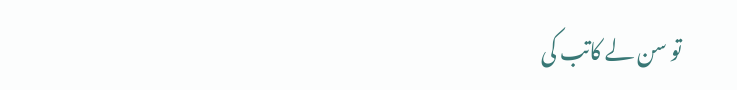تو سن لے کاتب کی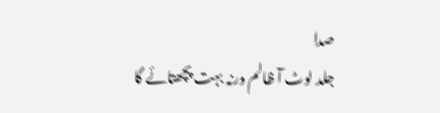صدا
جلد لوٹ آ ظالم ورنہ بہت پچھتائے گا